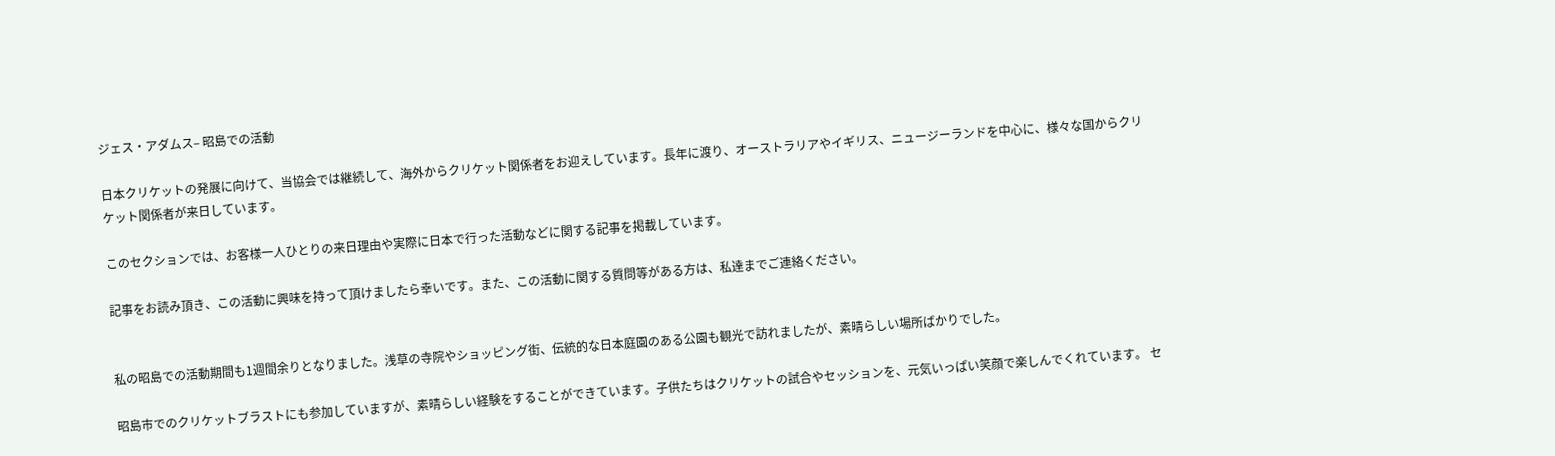ジェス・アダムス– 昭島での活動

日本クリケットの発展に向けて、当協会では継続して、海外からクリケット関係者をお迎えしています。長年に渡り、オーストラリアやイギリス、ニュージーランドを中心に、様々な国からクリケット関係者が来日しています。

このセクションでは、お客様一人ひとりの来日理由や実際に日本で行った活動などに関する記事を掲載しています。

記事をお読み頂き、この活動に興味を持って頂けましたら幸いです。また、この活動に関する質問等がある方は、私達までご連絡ください。


私の昭島での活動期間も1週間余りとなりました。浅草の寺院やショッピング街、伝統的な日本庭園のある公園も観光で訪れましたが、素晴らしい場所ばかりでした。

昭島市でのクリケットブラストにも参加していますが、素晴らしい経験をすることができています。子供たちはクリケットの試合やセッションを、元気いっぱい笑顔で楽しんでくれています。 セ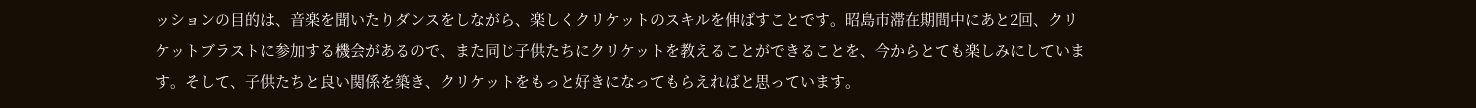ッションの目的は、音楽を聞いたりダンスをしながら、楽しくクリケットのスキルを伸ばすことです。昭島市滞在期間中にあと2回、クリケットブラストに参加する機会があるので、また同じ子供たちにクリケットを教えることができることを、今からとても楽しみにしています。そして、子供たちと良い関係を築き、クリケットをもっと好きになってもらえればと思っています。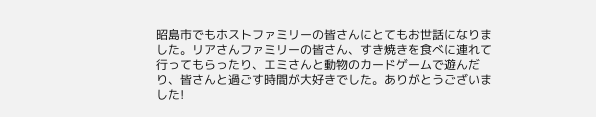昭島市でもホストファミリーの皆さんにとてもお世話になりました。リアさんファミリーの皆さん、すき焼きを食べに連れて行ってもらったり、エミさんと動物のカードゲームで遊んだり、皆さんと過ごす時間が大好きでした。ありがとうございました!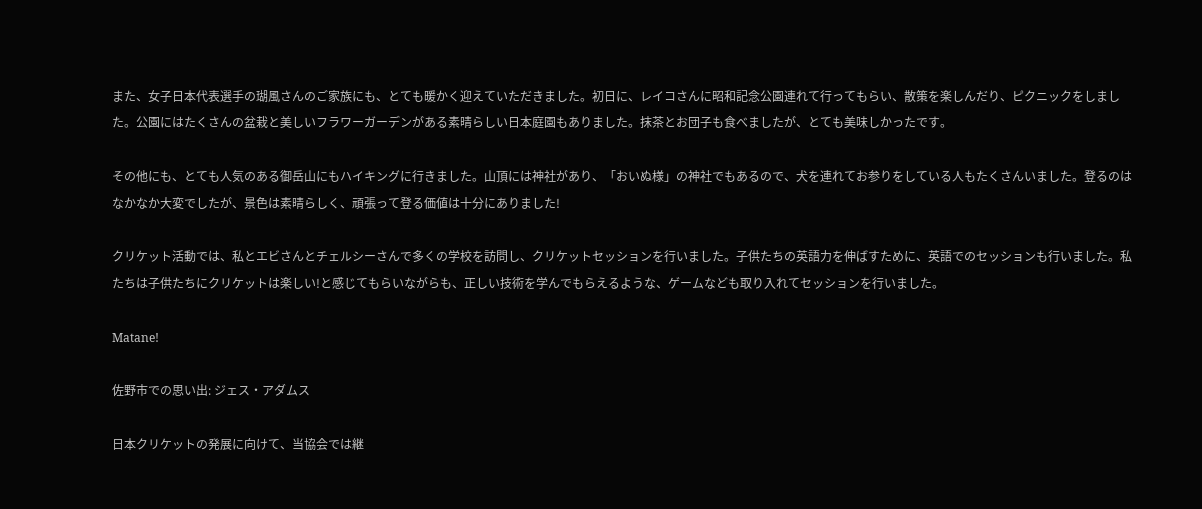また、女子日本代表選手の瑚風さんのご家族にも、とても暖かく迎えていただきました。初日に、レイコさんに昭和記念公園連れて行ってもらい、散策を楽しんだり、ピクニックをしました。公園にはたくさんの盆栽と美しいフラワーガーデンがある素晴らしい日本庭園もありました。抹茶とお団子も食べましたが、とても美味しかったです。

その他にも、とても人気のある御岳山にもハイキングに行きました。山頂には神社があり、「おいぬ様」の神社でもあるので、犬を連れてお参りをしている人もたくさんいました。登るのはなかなか大変でしたが、景色は素晴らしく、頑張って登る価値は十分にありました!

クリケット活動では、私とエビさんとチェルシーさんで多くの学校を訪問し、クリケットセッションを行いました。子供たちの英語力を伸ばすために、英語でのセッションも行いました。私たちは子供たちにクリケットは楽しい!と感じてもらいながらも、正しい技術を学んでもらえるような、ゲームなども取り入れてセッションを行いました。

Matane!

佐野市での思い出: ジェス・アダムス

日本クリケットの発展に向けて、当協会では継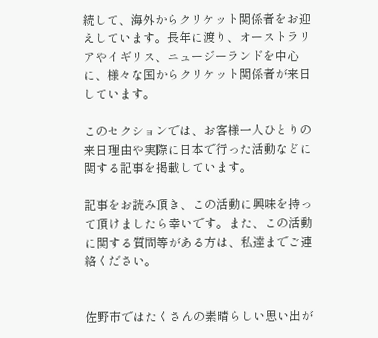続して、海外からクリケット関係者をお迎えしています。長年に渡り、オーストラリアやイギリス、ニュージーランドを中心に、様々な国からクリケット関係者が来日しています。

このセクションでは、お客様一人ひとりの来日理由や実際に日本で行った活動などに関する記事を掲載しています。

記事をお読み頂き、この活動に興味を持って頂けましたら幸いです。また、この活動に関する質問等がある方は、私達までご連絡ください。


佐野市ではたくさんの素晴らしい思い出が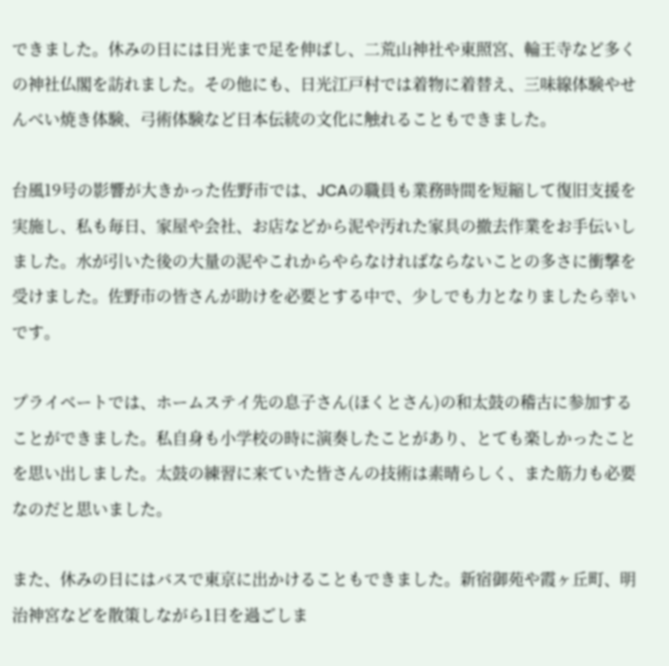できました。休みの日には日光まで足を伸ばし、二荒山神社や東照宮、輪王寺など多くの神社仏閣を訪れました。その他にも、日光江戸村では着物に着替え、三味線体験やせんべい焼き体験、弓術体験など日本伝統の文化に触れることもできました。

台風19号の影響が大きかった佐野市では、JCAの職員も業務時間を短縮して復旧支援を実施し、私も毎日、家屋や会社、お店などから泥や汚れた家具の撤去作業をお手伝いしました。水が引いた後の大量の泥やこれからやらなければならないことの多さに衝撃を受けました。佐野市の皆さんが助けを必要とする中で、少しでも力となりましたら幸いです。

プライベートでは、ホームステイ先の息子さん(ほくとさん)の和太鼓の稽古に参加することができました。私自身も小学校の時に演奏したことがあり、とても楽しかったことを思い出しました。太鼓の練習に来ていた皆さんの技術は素晴らしく、また筋力も必要なのだと思いました。

また、休みの日にはバスで東京に出かけることもできました。新宿御苑や霞ヶ丘町、明治神宮などを散策しながら1日を過ごしま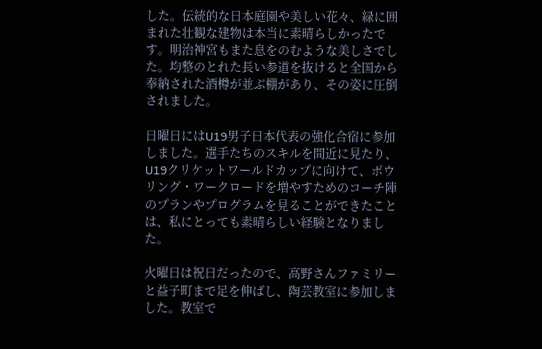した。伝統的な日本庭園や美しい花々、緑に囲まれた壮観な建物は本当に素晴らしかったです。明治神宮もまた息をのむような美しさでした。均整のとれた長い参道を抜けると全国から奉納された酒樽が並ぶ棚があり、その姿に圧倒されました。

日曜日にはU19男子日本代表の強化合宿に参加しました。選手たちのスキルを間近に見たり、U19クリケットワールドカップに向けて、ボウリング・ワークロードを増やすためのコーチ陣のプランやプログラムを見ることができたことは、私にとっても素晴らしい経験となりました。

火曜日は祝日だったので、高野さんファミリーと益子町まで足を伸ばし、陶芸教室に参加しました。教室で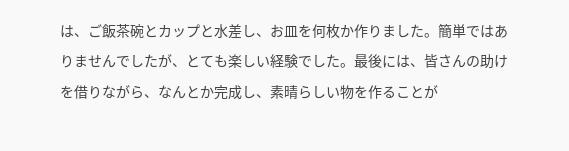は、ご飯茶碗とカップと水差し、お皿を何枚か作りました。簡単ではありませんでしたが、とても楽しい経験でした。最後には、皆さんの助けを借りながら、なんとか完成し、素晴らしい物を作ることが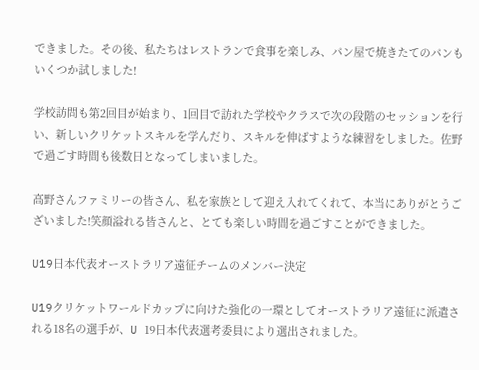できました。その後、私たちはレストランで食事を楽しみ、パン屋で焼きたてのパンもいくつか試しました!

学校訪問も第2回目が始まり、1回目で訪れた学校やクラスで次の段階のセッションを行い、新しいクリケットスキルを学んだり、スキルを伸ばすような練習をしました。佐野で過ごす時間も後数日となってしまいました。

高野さんファミリーの皆さん、私を家族として迎え入れてくれて、本当にありがとうございました!笑顔溢れる皆さんと、とても楽しい時間を過ごすことができました。

U19日本代表オーストラリア遠征チームのメンバー決定

U19クリケットワールドカップに向けた強化の一環としてオーストラリア遠征に派遣される18名の選手が、U 19日本代表選考委員により選出されました。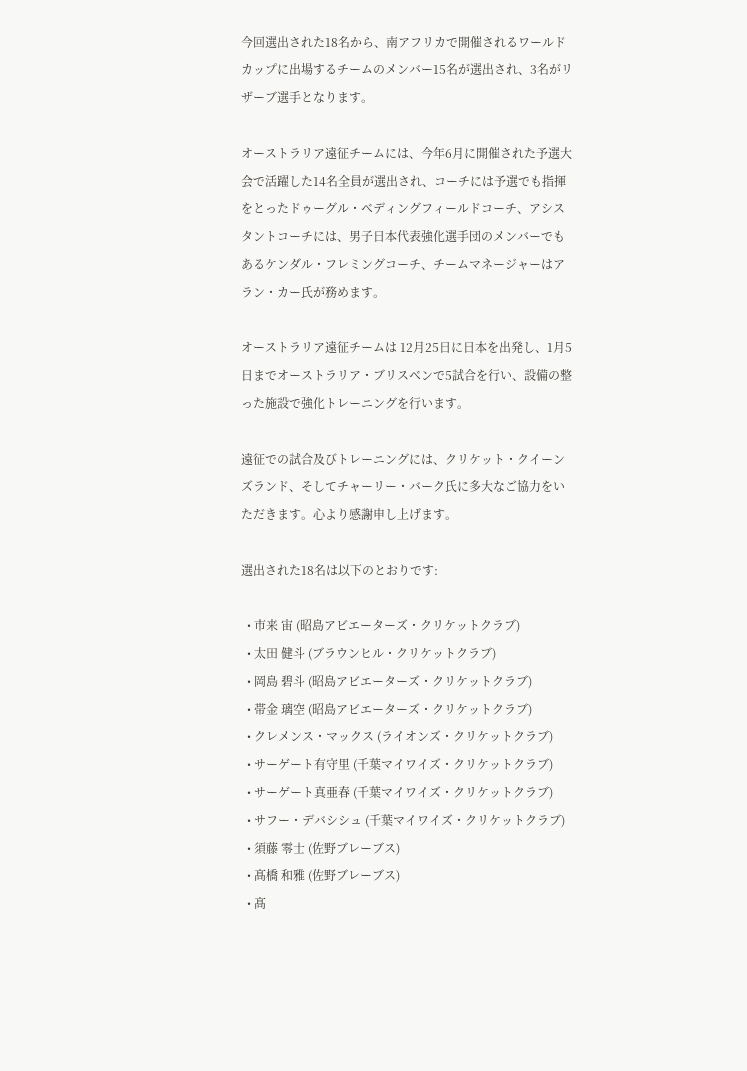今回選出された18名から、南アフリカで開催されるワールドカップに出場するチームのメンバー15名が選出され、3名がリザーブ選手となります。

オーストラリア遠征チームには、今年6月に開催された予選大会で活躍した14名全員が選出され、コーチには予選でも指揮をとったドゥーグル・ベディングフィールドコーチ、アシスタントコーチには、男子日本代表強化選手団のメンバーでもあるケンダル・フレミングコーチ、チームマネージャーはアラン・カー氏が務めます。

オーストラリア遠征チームは 12月25日に日本を出発し、1月5日までオーストラリア・ブリスベンで5試合を行い、設備の整った施設で強化トレーニングを行います。

遠征での試合及びトレーニングには、クリケット・クイーンズランド、そしてチャーリー・バーク氏に多大なご協力をいただきます。心より感謝申し上げます。

選出された18名は以下のとおりです:

  • 市来 宙 (昭島アビエーターズ・クリケットクラブ)
  • 太田 健斗 (ブラウンヒル・クリケットクラブ)
  • 岡島 碧斗 (昭島アビエーターズ・クリケットクラブ)
  • 帯金 璃空 (昭島アビエーターズ・クリケットクラブ)
  • クレメンス・マックス (ライオンズ・クリケットクラブ)
  • サーゲート有守里 (千葉マイワイズ・クリケットクラブ)
  • サーゲート真亜春 (千葉マイワイズ・クリケットクラブ)
  • サフー・デバシシュ (千葉マイワイズ・クリケットクラブ)
  • 須藤 零士 (佐野ブレーブス)
  • 髙橋 和雅 (佐野ブレーブス)
  • 髙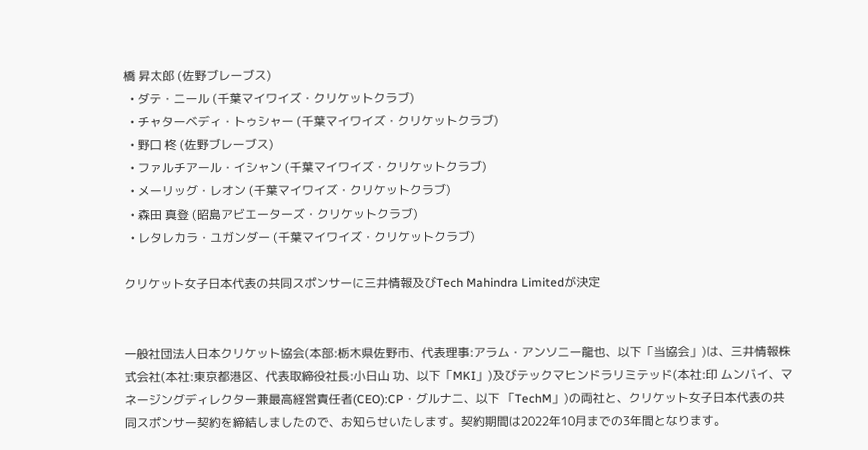橋 昇太郎 (佐野ブレーブス)
  • ダテ・ニール (千葉マイワイズ・クリケットクラブ)
  • チャターベディ・トゥシャー (千葉マイワイズ・クリケットクラブ)
  • 野口 柊 (佐野ブレーブス)
  • ファルチアール・イシャン (千葉マイワイズ・クリケットクラブ)
  • メーリッグ・レオン (千葉マイワイズ・クリケットクラブ)
  • 森田 真登 (昭島アビエーターズ・クリケットクラブ)
  • レタレカラ・ユガンダー (千葉マイワイズ・クリケットクラブ)

クリケット女子日本代表の共同スポンサーに三井情報及びTech Mahindra Limitedが決定


一般社団法人日本クリケット協会(本部:栃木県佐野市、代表理事:アラム・アンソニー龍也、以下「当協会」)は、三井情報株式会社(本社:東京都港区、代表取締役社長:小日山 功、以下「MKI」)及びテックマヒンドラリミテッド(本社:印 ムンバイ、マネージングディレクター兼最高経営責任者(CEO):CP・グルナニ、以下 「TechM」)の両社と、クリケット女子日本代表の共同スポンサー契約を締結しましたので、お知らせいたします。契約期間は2022年10月までの3年間となります。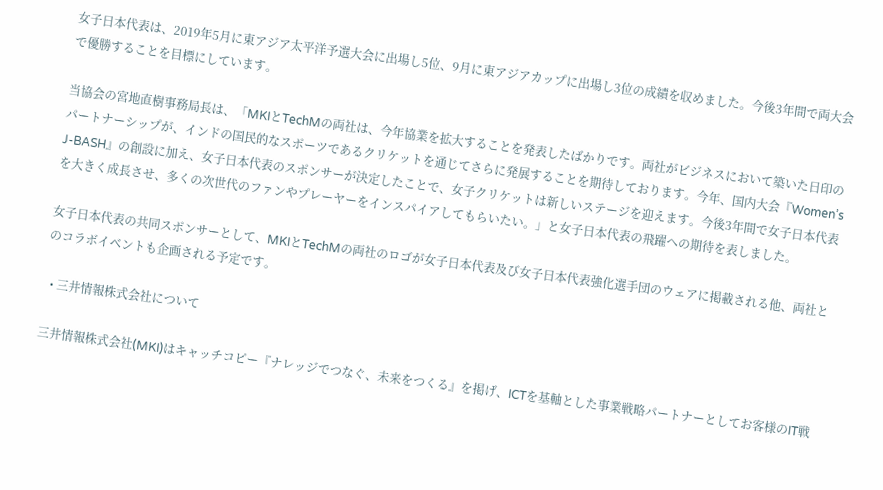女子日本代表は、2019年5月に東アジア太平洋予選大会に出場し5位、9月に東アジアカップに出場し3位の成績を収めました。今後3年間で両大会で優勝することを目標にしています。

当協会の宮地直樹事務局長は、「MKIとTechMの両社は、今年協業を拡大することを発表したばかりです。両社がビジネスにおいて築いた日印のパートナーシップが、インドの国民的なスポーツであるクリケットを通じてさらに発展することを期待しております。今年、国内大会『Women’s J-BASH』の創設に加え、女子日本代表のスポンサーが決定したことで、女子クリケットは新しいステージを迎えます。今後3年間で女子日本代表を大きく成長させ、多くの次世代のファンやプレーヤーをインスパイアしてもらいたい。」と女子日本代表の飛躍への期待を表しました。

女子日本代表の共同スポンサーとして、MKIとTechMの両社のロゴが女子日本代表及び女子日本代表強化選手団のウェアに掲載される他、両社とのコラボイベントも企画される予定です。

  • 三井情報株式会社について

三井情報株式会社(MKI)はキャッチコピー『ナレッジでつなぐ、未来をつくる』を掲げ、ICTを基軸とした事業戦略パートナーとしてお客様のIT戦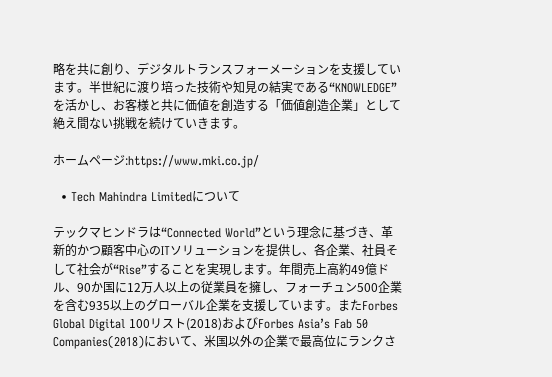略を共に創り、デジタルトランスフォーメーションを支援しています。半世紀に渡り培った技術や知見の結実である“KNOWLEDGE”を活かし、お客様と共に価値を創造する「価値創造企業」として絶え間ない挑戦を続けていきます。

ホームページ:https://www.mki.co.jp/

  • Tech Mahindra Limitedについて

テックマヒンドラは“Connected World”という理念に基づき、革新的かつ顧客中心のITソリューションを提供し、各企業、社員そして社会が“Rise”することを実現します。年間売上高約49億ドル、90か国に12万人以上の従業員を擁し、フォーチュン500企業を含む935以上のグローバル企業を支援しています。またForbes Global Digital 100リスト(2018)およびForbes Asia’s Fab 50 Companies(2018)において、米国以外の企業で最高位にランクさ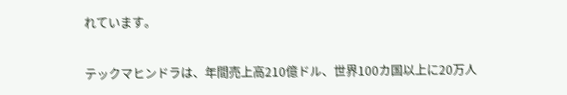れています。

テックマヒンドラは、年間売上高210億ドル、世界100カ国以上に20万人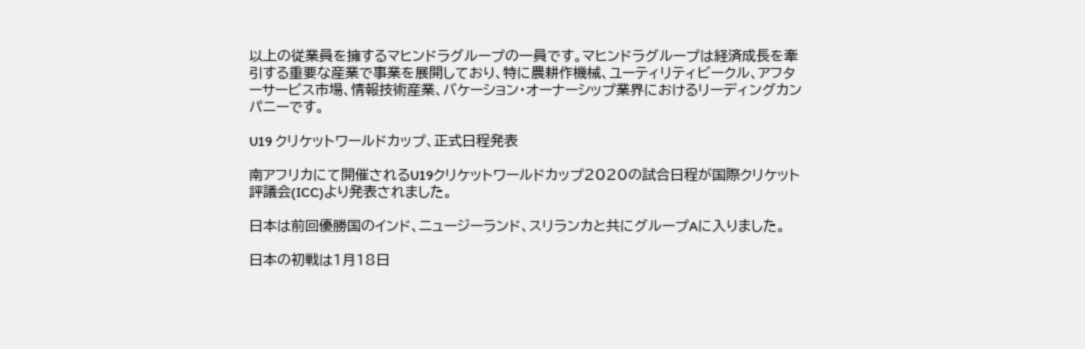以上の従業員を擁するマヒンドラグループの一員です。マヒンドラグループは経済成長を牽引する重要な産業で事業を展開しており、特に農耕作機械、ユーティリティビークル、アフターサービス市場、情報技術産業、バケーション・オーナーシップ業界におけるリーディングカンパニーです。

U19 クリケットワールドカップ、正式日程発表

南アフリカにて開催されるU19クリケットワールドカップ2020の試合日程が国際クリケット評議会(ICC)より発表されました。

日本は前回優勝国のインド、ニュージーランド、スリランカと共にグループAに入りました。

日本の初戦は1月18日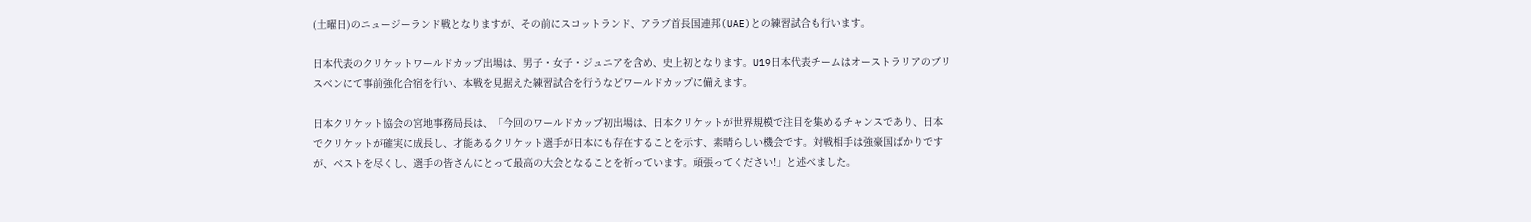(土曜日)のニュージーランド戦となりますが、その前にスコットランド、アラブ首長国連邦(UAE)との練習試合も行います。

日本代表のクリケットワールドカップ出場は、男子・女子・ジュニアを含め、史上初となります。U19日本代表チームはオーストラリアのブリスベンにて事前強化合宿を行い、本戦を見据えた練習試合を行うなどワールドカップに備えます。

日本クリケット協会の宮地事務局長は、「今回のワールドカップ初出場は、日本クリケットが世界規模で注目を集めるチャンスであり、日本でクリケットが確実に成長し、才能あるクリケット選手が日本にも存在することを示す、素晴らしい機会です。対戦相手は強豪国ばかりですが、ベストを尽くし、選手の皆さんにとって最高の大会となることを祈っています。頑張ってください!」と述べました。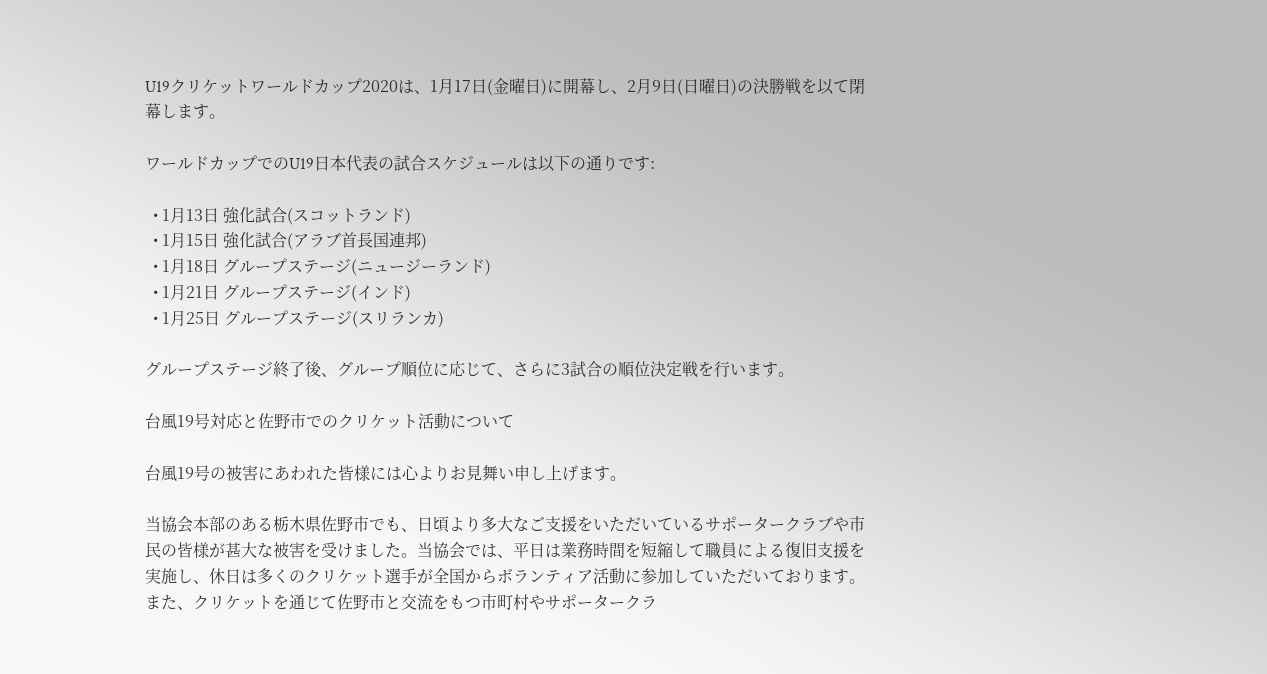U19クリケットワールドカップ2020は、1月17日(金曜日)に開幕し、2月9日(日曜日)の決勝戦を以て閉幕します。

ワールドカップでのU19日本代表の試合スケジュールは以下の通りです:

  • 1月13日 強化試合(スコットランド)
  • 1月15日 強化試合(アラブ首長国連邦)
  • 1月18日 グループステージ(ニュージーランド)
  • 1月21日 グループステージ(インド)
  • 1月25日 グループステージ(スリランカ)

グループステージ終了後、グループ順位に応じて、さらに3試合の順位決定戦を行います。

台風19号対応と佐野市でのクリケット活動について

台風19号の被害にあわれた皆様には心よりお見舞い申し上げます。

当協会本部のある栃木県佐野市でも、日頃より多大なご支援をいただいているサポータークラブや市民の皆様が甚大な被害を受けました。当協会では、平日は業務時間を短縮して職員による復旧支援を実施し、休日は多くのクリケット選手が全国からボランティア活動に参加していただいております。また、クリケットを通じて佐野市と交流をもつ市町村やサポータークラ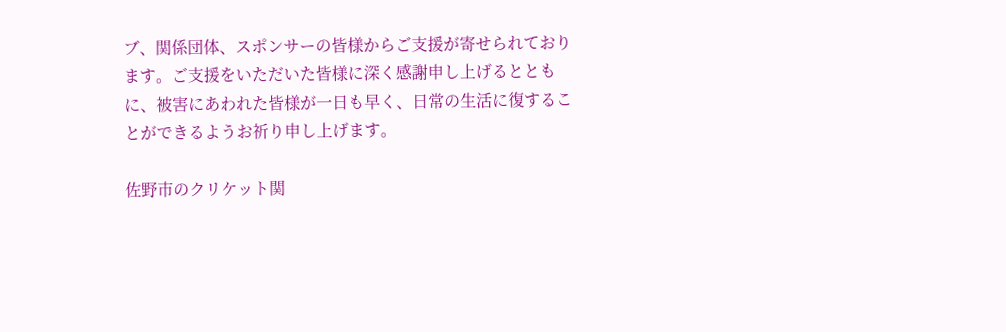ブ、関係団体、スポンサーの皆様からご支援が寄せられております。ご支援をいただいた皆様に深く感謝申し上げるとともに、被害にあわれた皆様が一日も早く、日常の生活に復することができるようお祈り申し上げます。

佐野市のクリケット関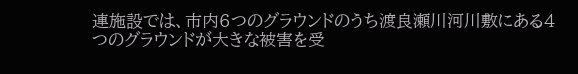連施設では、市内6つのグラウンドのうち渡良瀬川河川敷にある4つのグラウンドが大きな被害を受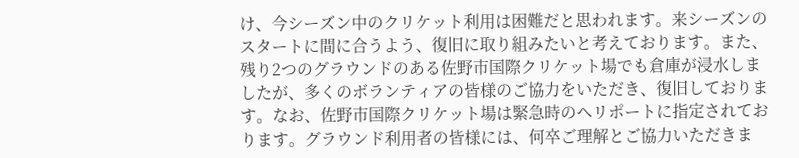け、今シーズン中のクリケット利用は困難だと思われます。来シーズンのスタートに間に合うよう、復旧に取り組みたいと考えております。また、残り2つのグラウンドのある佐野市国際クリケット場でも倉庫が浸水しましたが、多くのボランティアの皆様のご協力をいただき、復旧しております。なお、佐野市国際クリケット場は緊急時のヘリポートに指定されております。グラウンド利用者の皆様には、何卒ご理解とご協力いただきま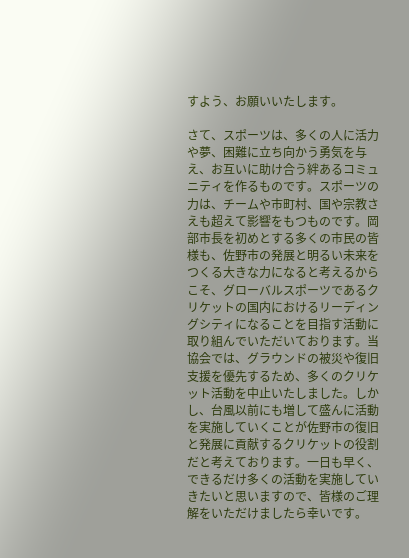すよう、お願いいたします。

さて、スポーツは、多くの人に活力や夢、困難に立ち向かう勇気を与え、お互いに助け合う絆あるコミュニティを作るものです。スポーツの力は、チームや市町村、国や宗教さえも超えて影響をもつものです。岡部市長を初めとする多くの市民の皆様も、佐野市の発展と明るい未来をつくる大きな力になると考えるからこそ、グローバルスポーツであるクリケットの国内におけるリーディングシティになることを目指す活動に取り組んでいただいております。当協会では、グラウンドの被災や復旧支援を優先するため、多くのクリケット活動を中止いたしました。しかし、台風以前にも増して盛んに活動を実施していくことが佐野市の復旧と発展に貢献するクリケットの役割だと考えております。一日も早く、できるだけ多くの活動を実施していきたいと思いますので、皆様のご理解をいただけましたら幸いです。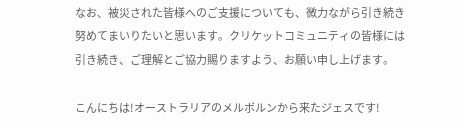なお、被災された皆様へのご支援についても、微力ながら引き続き努めてまいりたいと思います。クリケットコミュニティの皆様には引き続き、ご理解とご協力賜りますよう、お願い申し上げます。

こんにちは!オーストラリアのメルボルンから来たジェスです!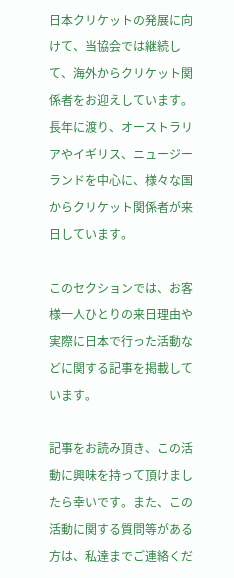日本クリケットの発展に向けて、当協会では継続して、海外からクリケット関係者をお迎えしています。長年に渡り、オーストラリアやイギリス、ニュージーランドを中心に、様々な国からクリケット関係者が来日しています。

このセクションでは、お客様一人ひとりの来日理由や実際に日本で行った活動などに関する記事を掲載しています。

記事をお読み頂き、この活動に興味を持って頂けましたら幸いです。また、この活動に関する質問等がある方は、私達までご連絡くだ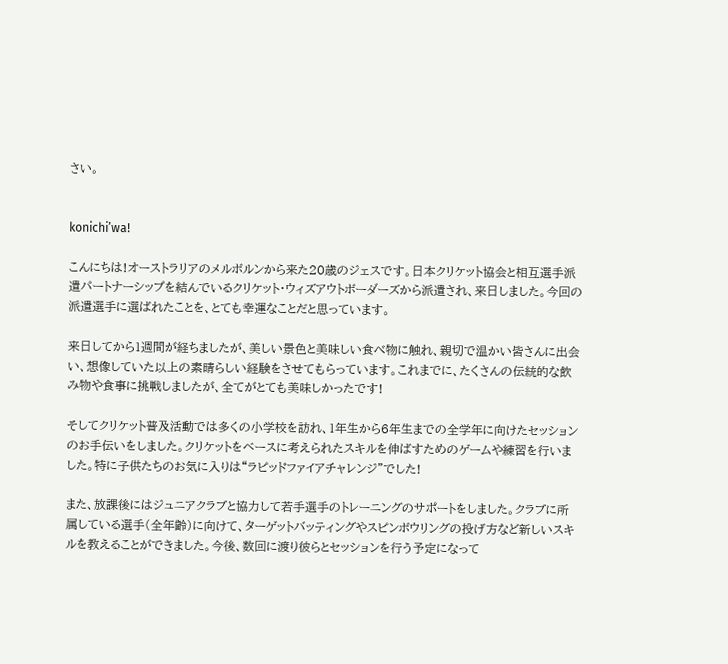さい。


konichi’wa!

こんにちは!オーストラリアのメルボルンから来た20歳のジェスです。日本クリケット協会と相互選手派遣パートナーシップを結んでいるクリケット・ウィズアウトボーダーズから派遣され、来日しました。今回の派遣選手に選ばれたことを、とても幸運なことだと思っています。

来日してから1週間が経ちましたが、美しい景色と美味しい食べ物に触れ、親切で温かい皆さんに出会い、想像していた以上の素晴らしい経験をさせてもらっています。これまでに、たくさんの伝統的な飲み物や食事に挑戦しましたが、全てがとても美味しかったです!

そしてクリケット普及活動では多くの小学校を訪れ、1年生から6年生までの全学年に向けたセッションのお手伝いをしました。クリケットをベースに考えられたスキルを伸ばすためのゲームや練習を行いました。特に子供たちのお気に入りは“ラピッドファイアチャレンジ”でした!

また、放課後にはジュニアクラブと協力して若手選手のトレーニングのサポートをしました。クラブに所属している選手(全年齢)に向けて、ターゲットバッティングやスピンボウリングの投げ方など新しいスキルを教えることができました。今後、数回に渡り彼らとセッションを行う予定になって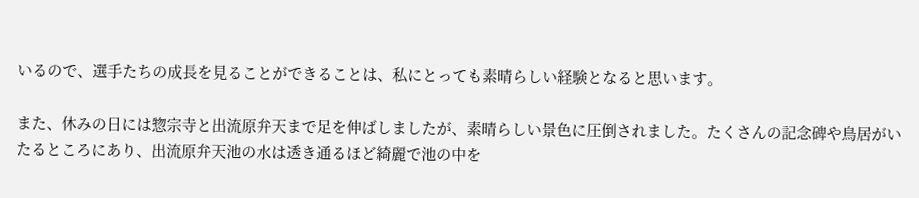いるので、選手たちの成長を見ることができることは、私にとっても素晴らしい経験となると思います。

また、休みの日には惣宗寺と出流原弁天まで足を伸ばしましたが、素晴らしい景色に圧倒されました。たくさんの記念碑や鳥居がいたるところにあり、出流原弁天池の水は透き通るほど綺麗で池の中を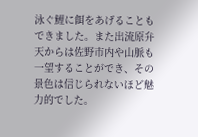泳ぐ鯉に餌をあげることもできました。また出流原弁天からは佐野市内や山脈も一望することができ、その景色は信じられないほど魅力的でした。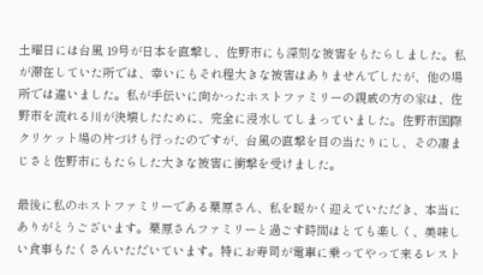土曜日には台風 19号が日本を直撃し、佐野市にも深刻な被害をもたらしました。私が滞在していた所では、幸いにもそれ程大きな被害はありませんでしたが、他の場所では違いました。私が手伝いに向かったホストファミリーの親戚の方の家は、佐野市を流れる川が決壊したために、完全に浸水してしまっていました。佐野市国際クリケット場の片づけも行ったのですが、台風の直撃を目の当たりにし、その凄まじさと佐野市にもたらした大きな被害に衝撃を受けました。

最後に私のホストファミリーである栗原さん、私を暖かく迎えていただき、本当にありがとうございます。栗原さんファミリーと過ごす時間はとても楽しく、美味しい食事もたくさんいただいています。特にお寿司が電車に乗ってやって来るレスト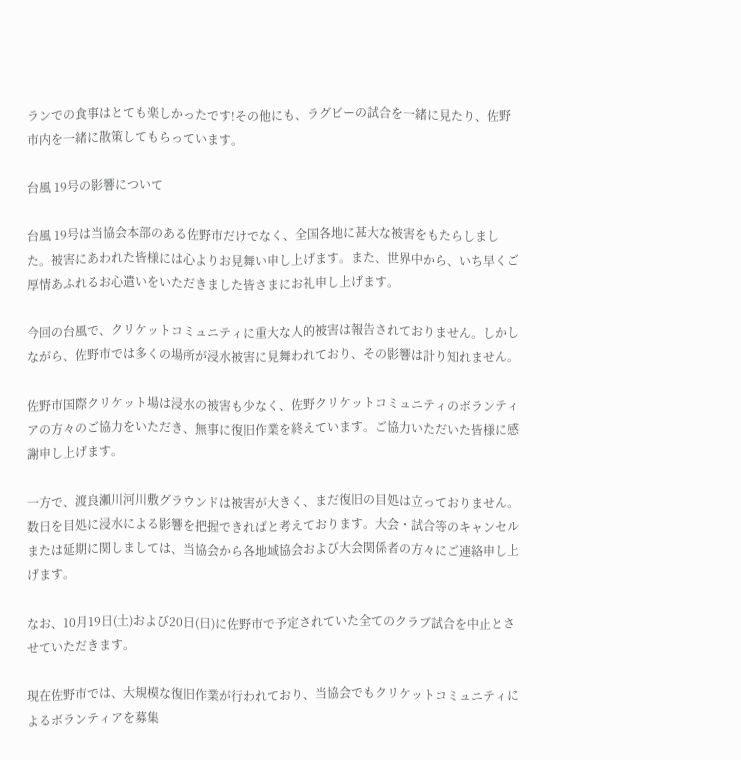ランでの食事はとても楽しかったです!その他にも、ラグビーの試合を一緒に見たり、佐野市内を一緒に散策してもらっています。

台風 19号の影響について

台風 19号は当協会本部のある佐野市だけでなく、全国各地に甚大な被害をもたらしました。被害にあわれた皆様には心よりお見舞い申し上げます。また、世界中から、いち早くご厚情あふれるお心遣いをいただきました皆さまにお礼申し上げます。

今回の台風で、クリケットコミュニティに重大な人的被害は報告されておりません。しかしながら、佐野市では多くの場所が浸水被害に見舞われており、その影響は計り知れません。

佐野市国際クリケット場は浸水の被害も少なく、佐野クリケットコミュニティのボランティアの方々のご協力をいただき、無事に復旧作業を終えています。ご協力いただいた皆様に感謝申し上げます。

一方で、渡良瀬川河川敷グラウンドは被害が大きく、まだ復旧の目処は立っておりません。数日を目処に浸水による影響を把握できればと考えております。大会・試合等のキャンセルまたは延期に関しましては、当協会から各地域協会および大会関係者の方々にご連絡申し上げます。

なお、10月19日(土)および20日(日)に佐野市で予定されていた全てのクラブ試合を中止とさせていただきます。

現在佐野市では、大規模な復旧作業が行われており、当協会でもクリケットコミュニティによるボランティアを募集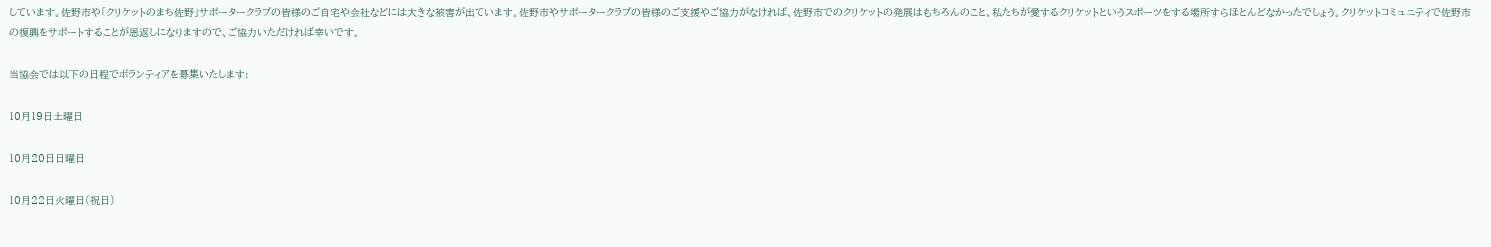しています。佐野市や「クリケットのまち佐野」サポータークラブの皆様のご自宅や会社などには大きな被害が出ています。佐野市やサポータークラブの皆様のご支援やご協力がなければ、佐野市でのクリケットの発展はもちろんのこと、私たちが愛するクリケットというスポーツをする場所すらほとんどなかったでしょう。クリケットコミュニティで佐野市の復興をサポートすることが恩返しになりますので、ご協力いただければ幸いです。

当協会では以下の日程でボランティアを募集いたします:

10月19日土曜日

10月20日日曜日

10月22日火曜日(祝日)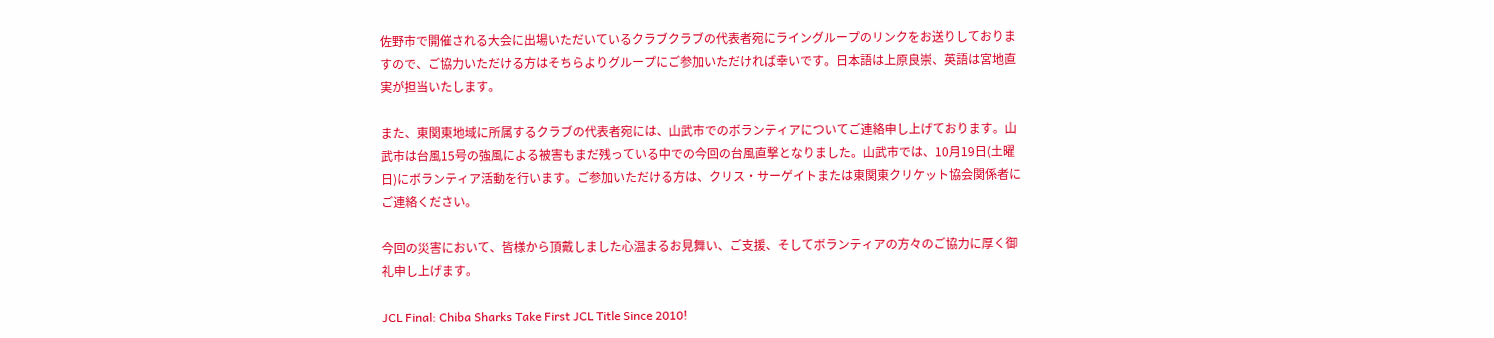佐野市で開催される大会に出場いただいているクラブクラブの代表者宛にライングループのリンクをお送りしておりますので、ご協力いただける方はそちらよりグループにご参加いただければ幸いです。日本語は上原良崇、英語は宮地直実が担当いたします。

また、東関東地域に所属するクラブの代表者宛には、山武市でのボランティアについてご連絡申し上げております。山武市は台風15号の強風による被害もまだ残っている中での今回の台風直撃となりました。山武市では、10月19日(土曜日)にボランティア活動を行います。ご参加いただける方は、クリス・サーゲイトまたは東関東クリケット協会関係者にご連絡ください。

今回の災害において、皆様から頂戴しました心温まるお見舞い、ご支援、そしてボランティアの方々のご協力に厚く御礼申し上げます。

JCL Final: Chiba Sharks Take First JCL Title Since 2010!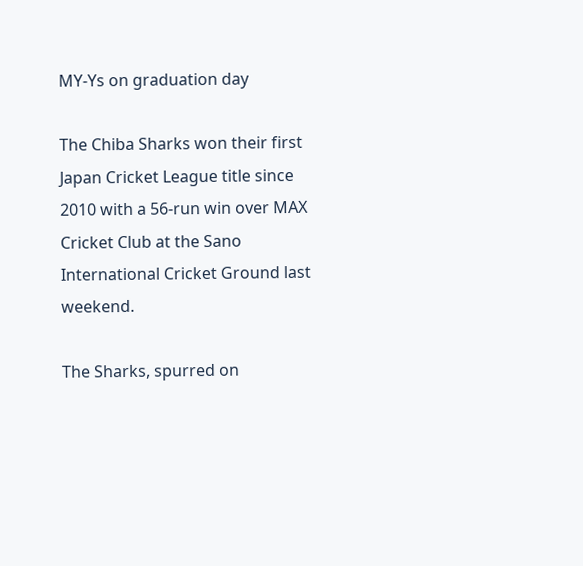MY-Ys on graduation day

The Chiba Sharks won their first Japan Cricket League title since 2010 with a 56-run win over MAX Cricket Club at the Sano International Cricket Ground last weekend.

The Sharks, spurred on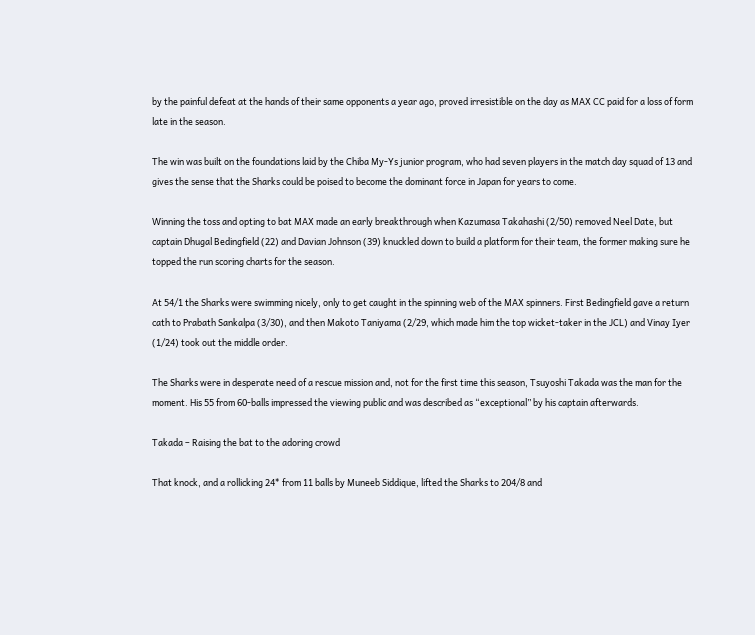by the painful defeat at the hands of their same opponents a year ago, proved irresistible on the day as MAX CC paid for a loss of form late in the season.

The win was built on the foundations laid by the Chiba My-Ys junior program, who had seven players in the match day squad of 13 and gives the sense that the Sharks could be poised to become the dominant force in Japan for years to come.

Winning the toss and opting to bat MAX made an early breakthrough when Kazumasa Takahashi (2/50) removed Neel Date, but captain Dhugal Bedingfield (22) and Davian Johnson (39) knuckled down to build a platform for their team, the former making sure he topped the run scoring charts for the season.

At 54/1 the Sharks were swimming nicely, only to get caught in the spinning web of the MAX spinners. First Bedingfield gave a return cath to Prabath Sankalpa (3/30), and then Makoto Taniyama (2/29, which made him the top wicket-taker in the JCL) and Vinay Iyer (1/24) took out the middle order.

The Sharks were in desperate need of a rescue mission and, not for the first time this season, Tsuyoshi Takada was the man for the moment. His 55 from 60-balls impressed the viewing public and was described as “exceptional” by his captain afterwards.

Takada – Raising the bat to the adoring crowd

That knock, and a rollicking 24* from 11 balls by Muneeb Siddique, lifted the Sharks to 204/8 and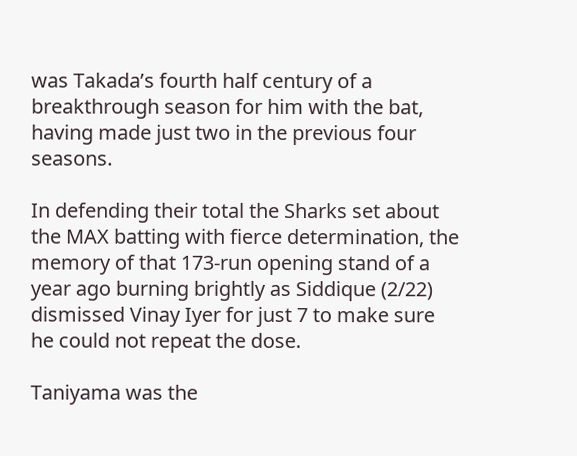was Takada’s fourth half century of a breakthrough season for him with the bat, having made just two in the previous four seasons.

In defending their total the Sharks set about the MAX batting with fierce determination, the memory of that 173-run opening stand of a year ago burning brightly as Siddique (2/22) dismissed Vinay Iyer for just 7 to make sure he could not repeat the dose.

Taniyama was the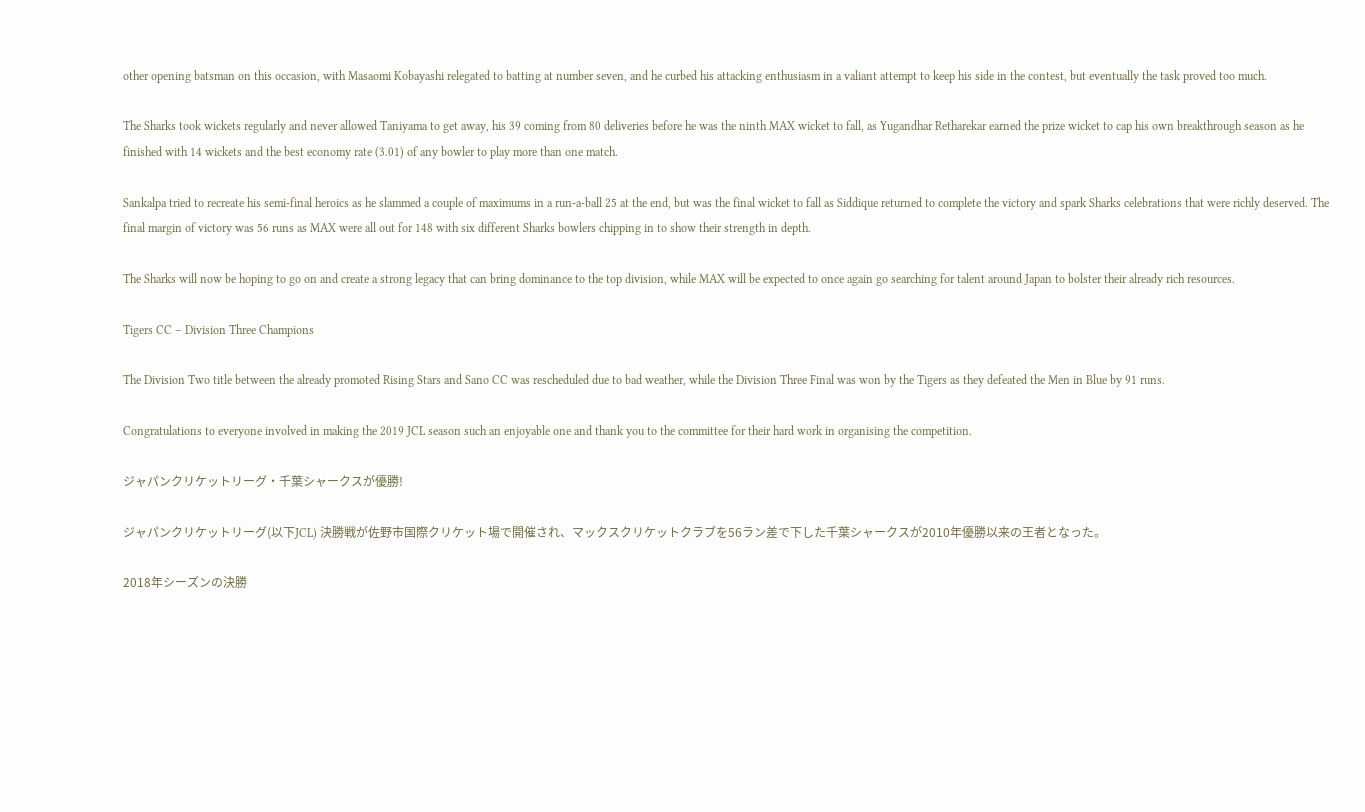other opening batsman on this occasion, with Masaomi Kobayashi relegated to batting at number seven, and he curbed his attacking enthusiasm in a valiant attempt to keep his side in the contest, but eventually the task proved too much.

The Sharks took wickets regularly and never allowed Taniyama to get away, his 39 coming from 80 deliveries before he was the ninth MAX wicket to fall, as Yugandhar Retharekar earned the prize wicket to cap his own breakthrough season as he finished with 14 wickets and the best economy rate (3.01) of any bowler to play more than one match.

Sankalpa tried to recreate his semi-final heroics as he slammed a couple of maximums in a run-a-ball 25 at the end, but was the final wicket to fall as Siddique returned to complete the victory and spark Sharks celebrations that were richly deserved. The final margin of victory was 56 runs as MAX were all out for 148 with six different Sharks bowlers chipping in to show their strength in depth.

The Sharks will now be hoping to go on and create a strong legacy that can bring dominance to the top division, while MAX will be expected to once again go searching for talent around Japan to bolster their already rich resources.

Tigers CC – Division Three Champions

The Division Two title between the already promoted Rising Stars and Sano CC was rescheduled due to bad weather, while the Division Three Final was won by the Tigers as they defeated the Men in Blue by 91 runs.

Congratulations to everyone involved in making the 2019 JCL season such an enjoyable one and thank you to the committee for their hard work in organising the competition.

ジャパンクリケットリーグ・千葉シャークスが優勝!

ジャパンクリケットリーグ(以下JCL) 決勝戦が佐野市国際クリケット場で開催され、マックスクリケットクラブを56ラン差で下した千葉シャークスが2010年優勝以来の王者となった。

2018年シーズンの決勝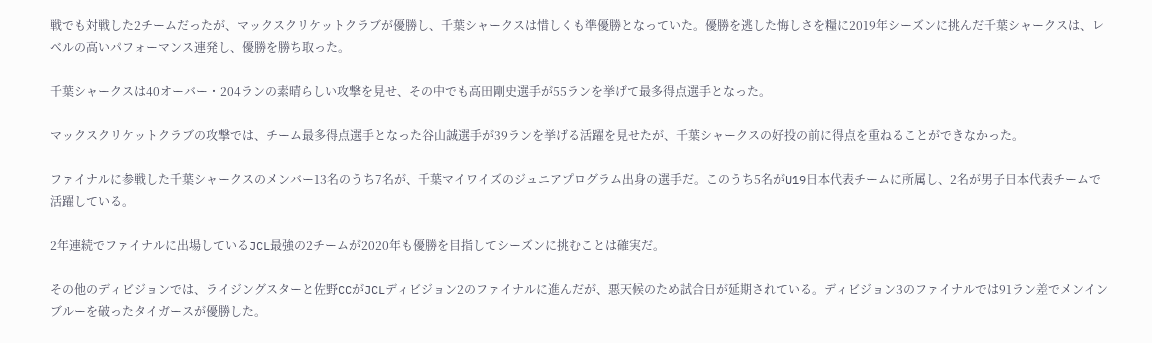戦でも対戦した2チームだったが、マックスクリケットクラブが優勝し、千葉シャークスは惜しくも準優勝となっていた。優勝を逃した悔しさを糧に2019年シーズンに挑んだ千葉シャークスは、レベルの高いパフォーマンス連発し、優勝を勝ち取った。

千葉シャークスは40オーバー・204ランの素晴らしい攻撃を見せ、その中でも高田剛史選手が55ランを挙げて最多得点選手となった。

マックスクリケットクラブの攻撃では、チーム最多得点選手となった谷山誠選手が39ランを挙げる活躍を見せたが、千葉シャークスの好投の前に得点を重ねることができなかった。

ファイナルに参戦した千葉シャークスのメンバー13名のうち7名が、千葉マイワイズのジュニアプログラム出身の選手だ。このうち5名がU19日本代表チームに所属し、2名が男子日本代表チームで活躍している。

2年連続でファイナルに出場しているJCL最強の2チームが2020年も優勝を目指してシーズンに挑むことは確実だ。

その他のディビジョンでは、ライジングスターと佐野CCがJCLディビジョン2のファイナルに進んだが、悪天候のため試合日が延期されている。ディビジョン3のファイナルでは91ラン差でメンインブルーを破ったタイガースが優勝した。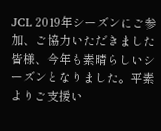JCL 2019年シーズンにご参加、ご協力いただきました皆様、今年も素晴らしいシーズンとなりました。平素よりご支援い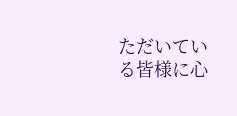ただいている皆様に心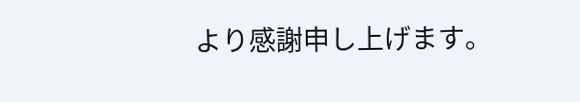より感謝申し上げます。